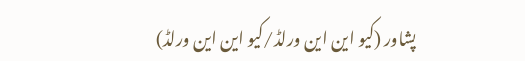پشاور (کیو این این ورلڈ/کیو این این ورلڈ)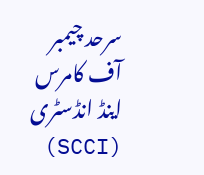سرحد چیمبر آف کامرس اینڈ انڈسٹری (SCCI)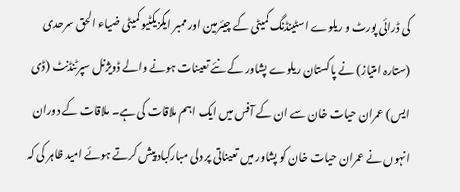کی ڈرائی پورٹ و ریلوے اسٹینڈنگ کمیٹی کے چیئرمین اور ممبر ایگزیکٹیو کمیٹی ضیاء الحق سرحدی (ستارہ امتیاز) نے پاکستان ریلوے پشاور کے نئے تعینات ہونے والے ڈویژنل سپرٹنڈنٹ (ڈی ایس) عمران حیات خان سے ان کے آفس میں ایک اہم ملاقات کی ہے۔ ملاقات کے دوران انہوں نے عمران حیات خان کو پشاور میں تعیناتی پر دلی مبارکباد پیش کرتے ہوئے امید ظاہر کی کہ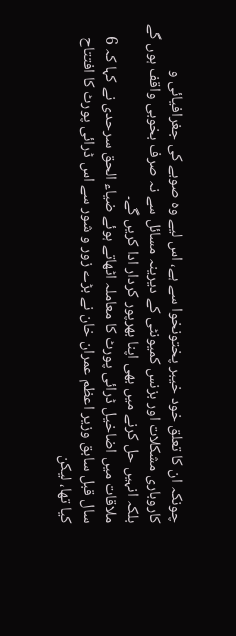چونکہ ان کا تعلق خود خیبر پختونخوا سے ہے، اس لیے وہ صوبے کی جغرافیائی و کاروباری مشکلات اور بزنس کمیونٹی کے دیرینہ مسائل سے نہ صرف بخوبی واقف ہوں گے بلکہ انہیں حل کرنے میں بھی اپنا بھرپور کردار ادا کریں گے۔
ملاقات میں اضاخیل ڈرائی پورٹ کا معاملہ اٹھاتے ہوئے ضیاء الحق سرحدی نے کہا کہ 6 سال قبل سابق وزیر اعظم عمران خان نے بڑے زور و شور سے اس ڈرائی پورٹ کا افتتاح کیا تھا، لیکن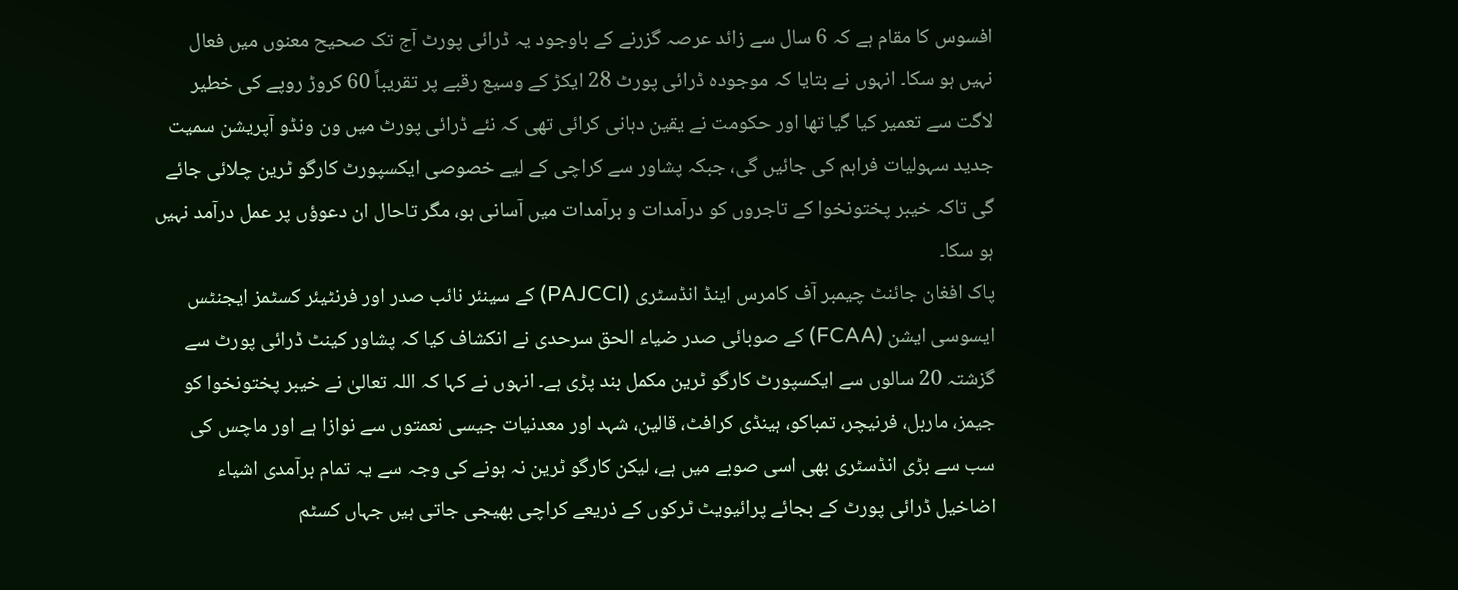افسوس کا مقام ہے کہ 6 سال سے زائد عرصہ گزرنے کے باوجود یہ ڈرائی پورٹ آج تک صحیح معنوں میں فعال نہیں ہو سکا۔ انہوں نے بتایا کہ موجودہ ڈرائی پورٹ 28 ایکڑ کے وسیع رقبے پر تقریباً 60 کروڑ روپے کی خطیر لاگت سے تعمیر کیا گیا تھا اور حکومت نے یقین دہانی کرائی تھی کہ نئے ڈرائی پورٹ میں ون ونڈو آپریشن سمیت جدید سہولیات فراہم کی جائیں گی، جبکہ پشاور سے کراچی کے لیے خصوصی ایکسپورٹ کارگو ٹرین چلائی جائے گی تاکہ خیبر پختونخوا کے تاجروں کو درآمدات و برآمدات میں آسانی ہو، مگر تاحال ان دعوؤں پر عمل درآمد نہیں ہو سکا۔
پاک افغان جائنٹ چیمبر آف کامرس اینڈ انڈسٹری (PAJCCI) کے سینئر نائب صدر اور فرنٹیئر کسٹمز ایجنٹس ایسوسی ایشن (FCAA) کے صوبائی صدر ضیاء الحق سرحدی نے انکشاف کیا کہ پشاور کینٹ ڈرائی پورٹ سے گزشتہ 20 سالوں سے ایکسپورٹ کارگو ٹرین مکمل بند پڑی ہے۔ انہوں نے کہا کہ اللہ تعالیٰ نے خیبر پختونخوا کو جیمز، ماربل، فرنیچر، تمباکو، ہینڈی کرافٹ، قالین، شہد اور معدنیات جیسی نعمتوں سے نوازا ہے اور ماچس کی سب سے بڑی انڈسٹری بھی اسی صوبے میں ہے، لیکن کارگو ٹرین نہ ہونے کی وجہ سے یہ تمام برآمدی اشیاء اضاخیل ڈرائی پورٹ کے بجائے پرائیویٹ ٹرکوں کے ذریعے کراچی بھیجی جاتی ہیں جہاں کسٹم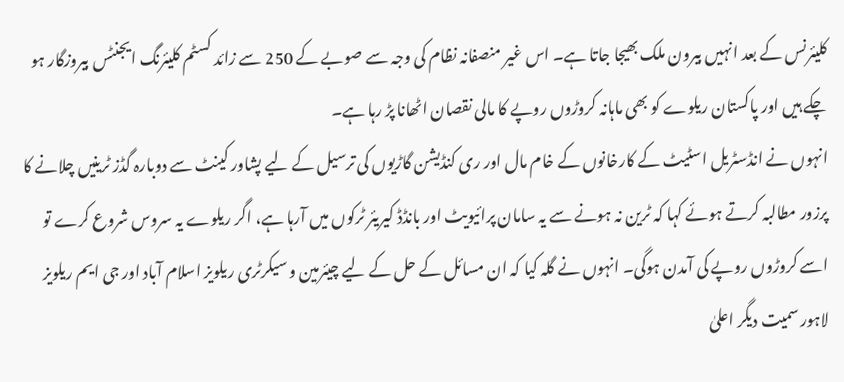کلیئرنس کے بعد انہیں بیرون ملک بھیجا جاتا ہے۔ اس غیر منصفانہ نظام کی وجہ سے صوبے کے 250 سے زائد کسٹم کلیئرنگ ایجنٹس بیروزگار ہو چکے ہیں اور پاکستان ریلوے کو بھی ماہانہ کروڑوں روپے کا مالی نقصان اٹھانا پڑ رہا ہے۔
انہوں نے انڈسٹریل اسٹیٹ کے کارخانوں کے خام مال اور ری کنڈیشن گاڑیوں کی ترسیل کے لیے پشاور کینٹ سے دوبارہ گڈز ٹرینیں چلانے کا پرزور مطالبہ کرتے ہوئے کہا کہ ٹرین نہ ہونے سے یہ سامان پرائیویٹ اور بانڈڈ کیریئر ٹرکوں میں آرہا ہے، اگر ریلوے یہ سروس شروع کرے تو اسے کروڑوں روپے کی آمدن ہوگی۔ انہوں نے گلہ کیا کہ ان مسائل کے حل کے لیے چیئرمین و سیکرٹری ریلویز اسلام آباد اور جی ایم ریلویز لاہور سمیت دیگر اعلیٰ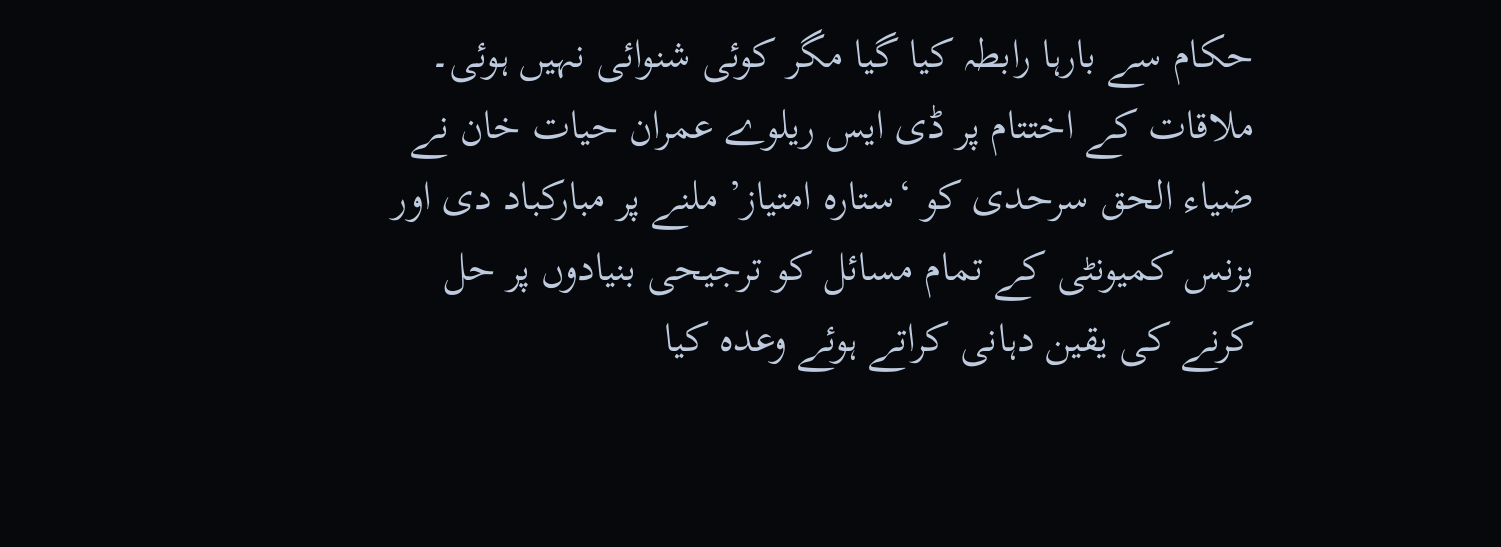حکام سے بارہا رابطہ کیا گیا مگر کوئی شنوائی نہیں ہوئی۔ ملاقات کے اختتام پر ڈی ایس ریلوے عمران حیات خان نے ضیاء الحق سرحدی کو ‘ستارہ امتیاز’ ملنے پر مبارکباد دی اور بزنس کمیونٹی کے تمام مسائل کو ترجیحی بنیادوں پر حل کرنے کی یقین دہانی کراتے ہوئے وعدہ کیا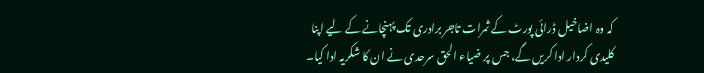کہ وہ اضاخیل ڈرائی پورٹ کے ثمرات تاجر برادری تک پہنچانے کے لیے اپنا کلیدی کردار ادا کریں گے، جس پر ضیاء الحق سرحدی نے ان کا شکریہ ادا کیا۔